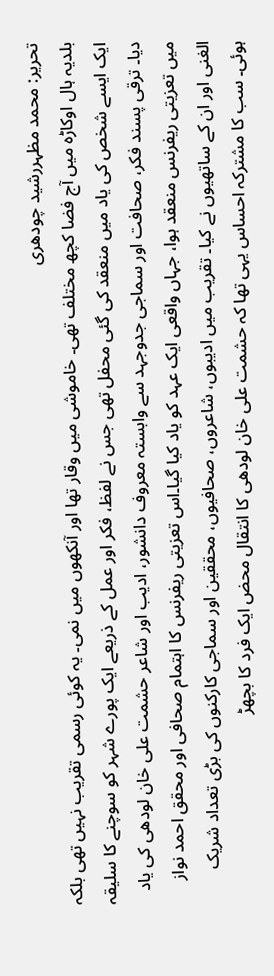تحریر: محمد مظہررشید چودھری
بلدیہ ہال اوکاڑہ میں آج فضا کچھ مختلف تھی۔ خاموشی میں وقار تھا اور آنکھوں میں نمی۔ یہ کوئی رسمی تقریب نہیں تھی بلکہ ایک ایسے شخص کی یاد میں منعقد کی گئی محفل تھی جس نے لفظ، فکر اور عمل کے ذریعے ایک پورے شہر کو سوچنے کا سلیقہ دیا۔ ترقی پسند فکر، صحافت اور سماجی جدوجہد سے وابستہ معروف دانشور، ادیب اور شاعر حشمت علی خان لودھی کی یاد میں تعزیتی ریفرنس منعقد ہوا، جہاں واقعی ایک عہد کو یاد کیا گیا۔اس تعزیتی ریفرنس کا اہتمام صحافی اور محقق احمد نواز الغنی اور ان کے ساتھیوں نے کیا۔ تقریب میں ادیبوں، شاعروں، صحافیوں، محققین اور سماجی کارکنوں کی بڑی تعداد شریک ہوئی۔ سب کا مشترکہ احساس یہی تھا کہ حشمت علی خان لودھی کا انتقال محض ایک فرد کا بچھڑ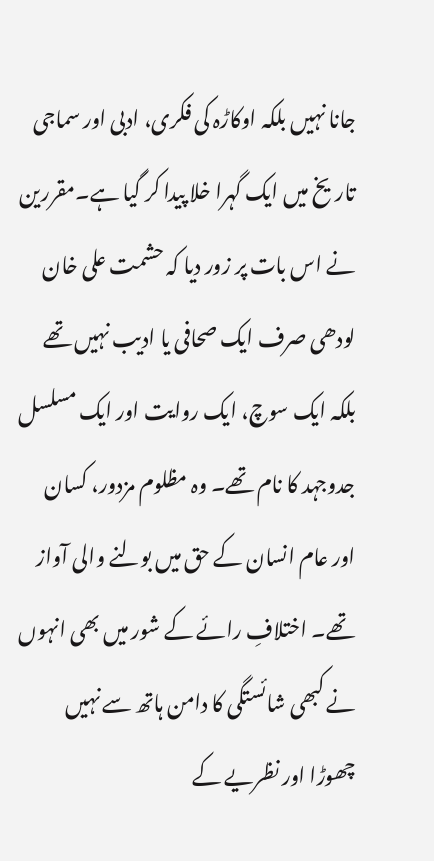جانا نہیں بلکہ اوکاڑہ کی فکری، ادبی اور سماجی تاریخ میں ایک گہرا خلا پیدا کر گیا ہے۔مقررین نے اس بات پر زور دیا کہ حشمت علی خان لودھی صرف ایک صحافی یا ادیب نہیں تھے بلکہ ایک سوچ، ایک روایت اور ایک مسلسل جدوجہد کا نام تھے۔ وہ مظلوم مزدور، کسان اور عام انسان کے حق میں بولنے والی آواز تھے۔ اختلافِ رائے کے شور میں بھی انہوں نے کبھی شائستگی کا دامن ہاتھ سے نہیں چھوڑا اور نظریے کے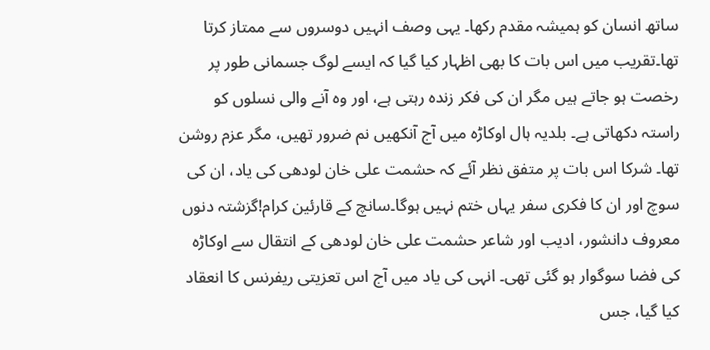ساتھ انسان کو ہمیشہ مقدم رکھا۔ یہی وصف انہیں دوسروں سے ممتاز کرتا تھا۔تقریب میں اس بات کا بھی اظہار کیا گیا کہ ایسے لوگ جسمانی طور پر رخصت ہو جاتے ہیں مگر ان کی فکر زندہ رہتی ہے، اور وہ آنے والی نسلوں کو راستہ دکھاتی ہے۔ بلدیہ ہال اوکاڑہ میں آج آنکھیں نم ضرور تھیں، مگر عزم روشن تھا۔ شرکا اس بات پر متفق نظر آئے کہ حشمت علی خان لودھی کی یاد، ان کی سوچ اور ان کا فکری سفر یہاں ختم نہیں ہوگا۔سانچ کے قارئین کرام!گزشتہ دنوں معروف دانشور، ادیب اور شاعر حشمت علی خان لودھی کے انتقال سے اوکاڑہ کی فضا سوگوار ہو گئی تھی۔ انہی کی یاد میں آج اس تعزیتی ریفرنس کا انعقاد کیا گیا، جس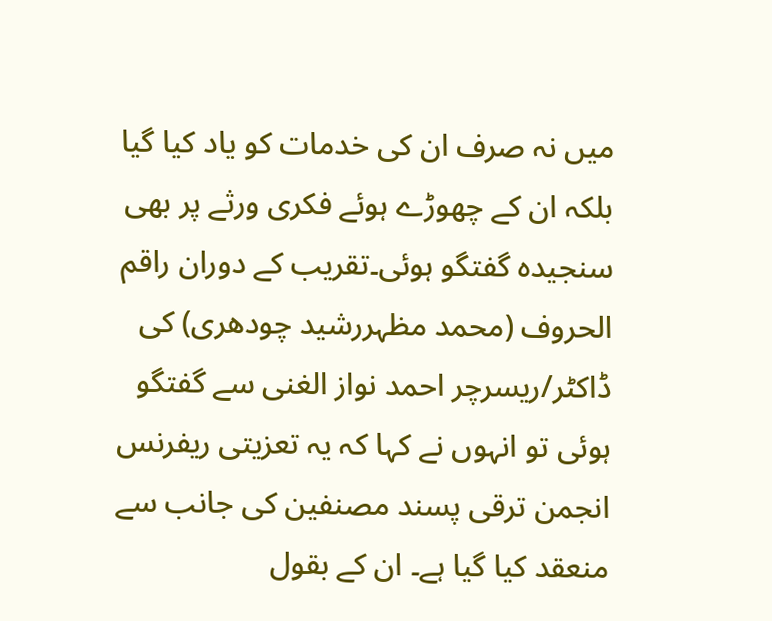میں نہ صرف ان کی خدمات کو یاد کیا گیا بلکہ ان کے چھوڑے ہوئے فکری ورثے پر بھی سنجیدہ گفتگو ہوئی۔تقریب کے دوران راقم الحروف (محمد مظہررشید چودھری) کی ڈاکٹر/ریسرچر احمد نواز الغنی سے گفتگو ہوئی تو انہوں نے کہا کہ یہ تعزیتی ریفرنس انجمن ترقی پسند مصنفین کی جانب سے منعقد کیا گیا ہے۔ ان کے بقول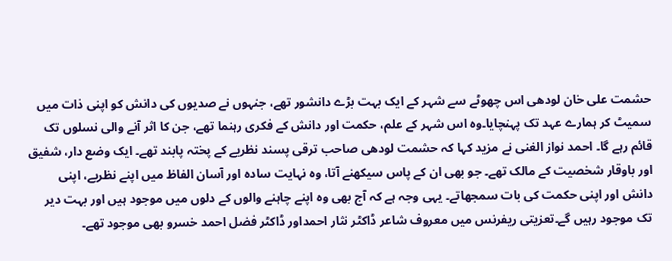حشمت علی خان لودھی اس چھوٹے سے شہر کے ایک بہت بڑے دانشور تھے، جنہوں نے صدیوں کی دانش کو اپنی ذات میں سمیٹ کر ہمارے عہد تک پہنچایا۔وہ اس شہر کے علم، حکمت اور دانش کے فکری رہنما تھے، جن کا اثر آنے والی نسلوں تک قائم رہے گا۔ احمد نواز الغنی نے مزید کہا کہ حشمت لودھی صاحب ترقی پسند نظریے کے پختہ پابند تھے۔ ایک وضع دار، شفیق اور باوقار شخصیت کے مالک تھے۔ جو بھی ان کے پاس سیکھنے آتا، وہ نہایت سادہ اور آسان الفاظ میں اپنے نظریے، اپنی دانش اور اپنی حکمت کی بات سمجھاتے۔ یہی وجہ ہے کہ آج بھی وہ اپنے چاہنے والوں کے دلوں میں موجود ہیں اور بہت دیر تک موجود رہیں گے۔تعزیتی ریفرنس میں معروف شاعر ڈاکٹر نثار احمداور ڈاکٹر فضل احمد خسرو بھی موجود تھے۔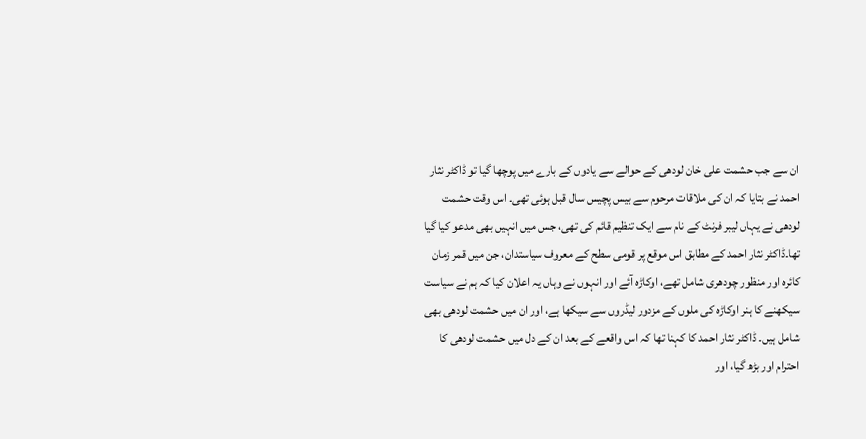ان سے جب حشمت علی خان لودھی کے حوالے سے یادوں کے بارے میں پوچھا گیا تو ڈاکٹر نثار احمد نے بتایا کہ ان کی ملاقات مرحوم سے بیس پچیس سال قبل ہوئی تھی۔ اس وقت حشمت لودھی نے یہاں لیبر فرنٹ کے نام سے ایک تنظیم قائم کی تھی، جس میں انہیں بھی مدعو کیا گیا تھا۔ڈاکٹر نثار احمد کے مطابق اس موقع پر قومی سطح کے معروف سیاستدان، جن میں قمر زمان کائرہ اور منظور چودھری شامل تھے، اوکاڑہ آئے اور انہوں نے وہاں یہ اعلان کیا کہ ہم نے سیاست سیکھنے کا ہنر اوکاڑہ کی ملوں کے مزدور لیڈروں سے سیکھا ہے، اور ان میں حشمت لودھی بھی شامل ہیں۔ ڈاکٹر نثار احمد کا کہنا تھا کہ اس واقعے کے بعد ان کے دل میں حشمت لودھی کا احترام اور بڑھ گیا، اور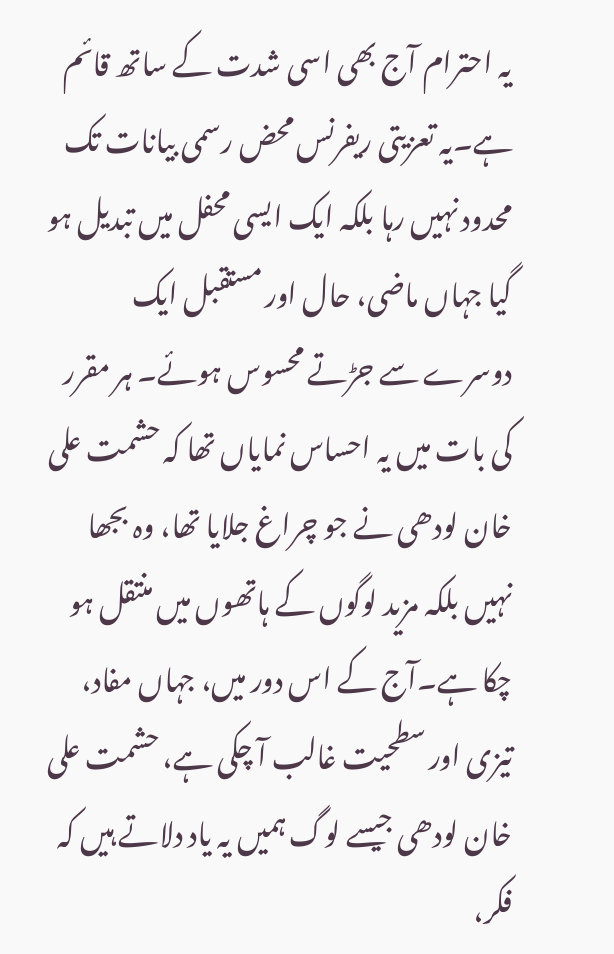یہ احترام آج بھی اسی شدت کے ساتھ قائم ہے۔یہ تعزیتی ریفرنس محض رسمی بیانات تک محدود نہیں رہا بلکہ ایک ایسی محفل میں تبدیل ہو گیا جہاں ماضی، حال اور مستقبل ایک دوسرے سے جڑتے محسوس ہوئے۔ ہر مقرر کی بات میں یہ احساس نمایاں تھا کہ حشمت علی خان لودھی نے جو چراغ جلایا تھا، وہ بجھا نہیں بلکہ مزید لوگوں کے ہاتھوں میں منتقل ہو چکا ہے۔آج کے اس دور میں، جہاں مفاد، تیزی اور سطحیت غالب آ چکی ہے، حشمت علی خان لودھی جیسے لوگ ہمیں یہ یاد دلاتے ہیں کہ فکر،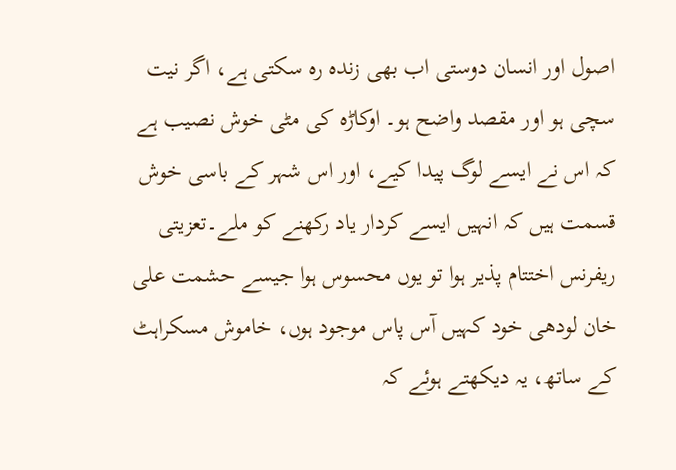اصول اور انسان دوستی اب بھی زندہ رہ سکتی ہے، اگر نیت سچی ہو اور مقصد واضح ہو۔ اوکاڑہ کی مٹی خوش نصیب ہے کہ اس نے ایسے لوگ پیدا کیے، اور اس شہر کے باسی خوش قسمت ہیں کہ انہیں ایسے کردار یاد رکھنے کو ملے۔تعزیتی ریفرنس اختتام پذیر ہوا تو یوں محسوس ہوا جیسے حشمت علی خان لودھی خود کہیں آس پاس موجود ہوں، خاموش مسکراہٹ کے ساتھ، یہ دیکھتے ہوئے کہ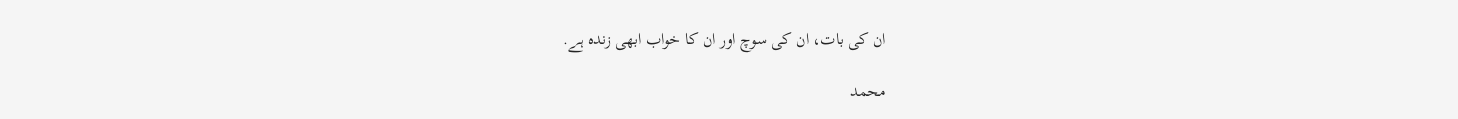ان کی بات، ان کی سوچ اور ان کا خواب ابھی زندہ ہے.

محمد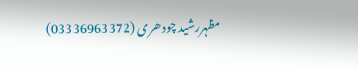مظہررشید چودھری (03336963372)